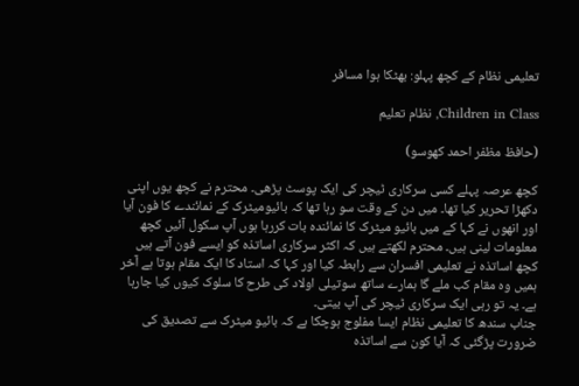تعلیمی نظام کے کچھ پہلو: بھٹکا ہوا مسافر

Children in Class, نظام تعلیم

(حافظ مظفر احمد کھوسو)

کچھ عرصہ پہلے کسی سرکاری ٹیچر کی ایک پوسٹ پڑھی۔ محترم نے کچھ یوں اپنی دکھڑا تحریر کیا تھا۔ میں دن کے وقت سو رہا تھا کہ بائیومیٹرک کے نمائندے کا فون آیا اور انھوں نے کہا کے میں بائیو میٹرک کا نمائندہ بات کررہا ہوں آپ سکول آئیں کچھ معلومات لینی ہیں۔ محترم لکھتے ہیں کہ اکثر سرکاری اساتذہ کو ایسے فون آتے ہیں کچھ اساتذہ نے تعلیمی افسران سے رابطہ کیا اور کہا کہ استاد کا ایک مقام ہوتا ہے آخر ہمیں وہ مقام کب ملے گا ہمارے ساتھ سوتیلی اولاد کی طرح کا سلوک کیوں کیا جارہا ہے۔ یہ تو رہی ایک سرکاری ٹیچر کی آپ بیتی۔
جناب سندھ کا تعلیمی نظام ایسا مفلوج ہوچکا ہے کہ بائیو میٹرک سے تصدیق کی ضرورت پڑگئی کہ آیا کون سے اساتذہ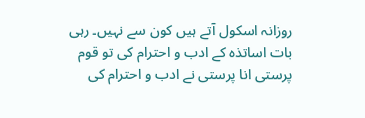روزانہ اسکول آتے ہیں کون سے نہیں۔ رہی بات اساتذہ کے ادب و احترام کی تو قوم پرستی انا پرستی نے ادب و احترام کی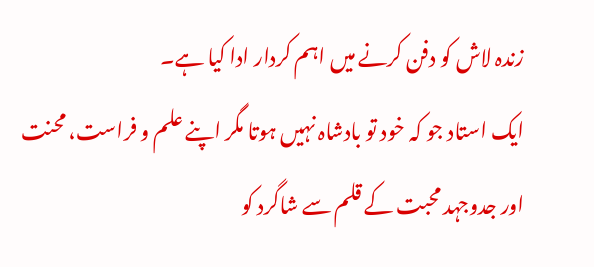زندہ لاش کو دفن کرنے میں اہم کردار ادا کیا ہے۔
ایک استاد جو کہ خود تو بادشاہ نہیں ہوتا مگر اپنے علم و فراست، محنت اور جدوجہد محبت کے قلم سے شاگرد کو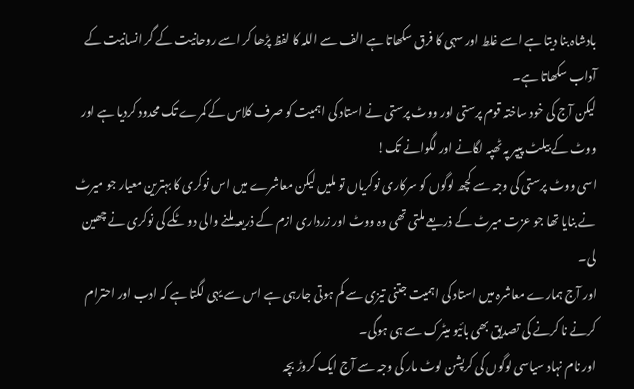بادشاہ بنا دیتا ہے اسے غلط اور سہی کا فرق سکھاتا ہے الف سے اللہ کا لفظ پڑھا کر اسے روحانیت کے گر انسانیت کے آداب سکھاتا ہے۔
لیکن آج کی خود ساختہ قوم پرستی اور ووٹ پرستی نے استاد کی اہمیت کو صرف کلاس کے کمرے تک محدود کردیا ہے اور ووٹ کے بیلٹ پیپر پہ ٹھپہ لگانے اور لگوانے تک!
اسی ووٹ پرستی کی وجہ سے کچھ لوگوں کو سرکاری نوکریاں تو ملیں لیکن معاشرے میں اس نوکری کا بہترین معیار جو میرٹ نے بنایا تھا جو عزت میرٹ کے ذریعے ملتی تھی وہ ووٹ اور زرداری ازم کے ذریعہ ملنے والی دو ٹکے کی نوکری نے چھین لی۔
اور آج ہمارے معاشرہ میں استاد کی اہمیت جتنی تیزی سے کم ہوتی جارہی ہے اس سے یہی لگتا ہے کہ ادب اور احترام کرنے نا کرنے کی تصدیق بھی بائیو میٹرک سے ہی ہوگی۔
اور نام نہاد سیاسی لوگوں کی کرپشن لوٹ مار کی وجہ سے آج ایک کروڑ بچہ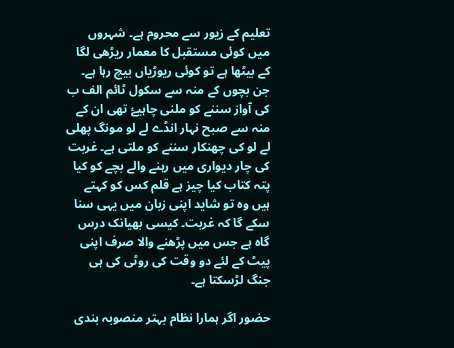تعلیم کے زیور سے محروم ہے۔ شہروں میں کوئی مستقبل کا معمار ریڑھی لگا کے بیٹھا ہے تو کوئی ریوڑیاں بیچ رہا ہے۔ جن بچوں کے منہ سے سکول ٹائم الف ب کی آواز سننے کو ملنی چاہیۓ تھی ان کے منہ سے صبح نہار انڈے لے لو مونگ پھلی لے لو کی چھنکار سننے کو ملتی ہے۔ غربت کی چار دیواری میں رہنے والے بچے کو کیا پتہ کتاب کیا چیز ہے قلم کس کو کہتے ہیں وہ تو شاید اپنی زبان میں یہی سنا سکے گا کہ غربت۔ کیسی بھیانک درس گاہ ہے جس میں پڑھنے والا صرف اپنی پیٹ کے لئے دو وقت کی روٹی کی ہی جنگ لڑسکتا ہے۔

حضور اگر ہمارا نظام بہتر منصوبہ بندی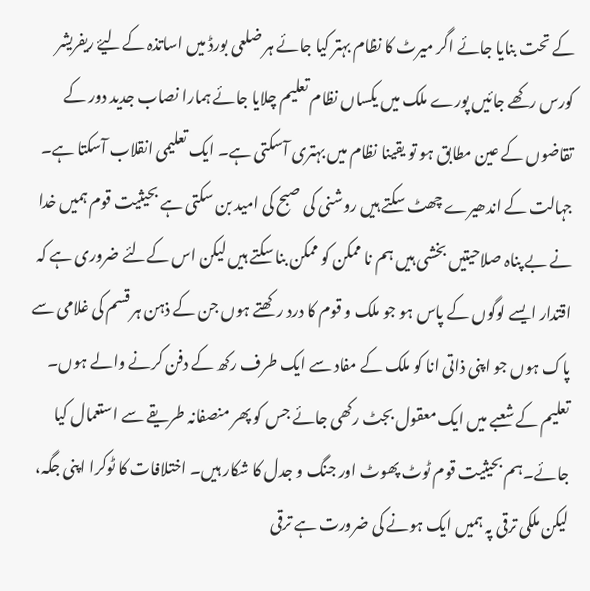کے تحت بنایا جائے اگر میرٹ کا نظام بہتر کیا جائے ہر ضلعی بورڈ میں اساتذہ کےلیۓ ریفریشر کورس رکھے جائیں پورے ملک میں یکساں نظام تعلیم چلایا جائے ہمارا نصاب جدید دور کے تقاضوں کے عین مطابق ہو تو یقینا نظام میں بہتری آسکتی ہے۔ ایک تعلیمی انقلاب آسکتا ہے۔ جہالت کے اندھیرے چھٹ سکتے ہیں روشنی کی صبح کی امید بن سکتی ہے بحیثیت قوم ہمیں خدا نے بے پناہ صلاحیتیں بخشی ہیں ہم نا ممکن کو ممکن بنا سکتے ہیں لیکن اس کےلئے ضروری ہے کہ اقتدار ایسے لوگوں کے پاس ہو جو ملک و قوم کا درد رکھتے ہوں جن کے ذہن ہر قسم کی غلامی سے پاک ہوں جو اپنی ذاتی انا کو ملک کے مفاد سے ایک طرف رکھ کے دفن کرنے والے ہوں۔
تعلیم کے شعبے میں ایک معقول بجٹ رکھی جائے جس کو پھر منصفانہ طریقے سے استعمال کیا جائے۔ہم بحیثیت قوم ٹوٹ پھوٹ اور جنگ و جدل کا شکار ہیں۔ اختلافات کا ٹوکرا اپنی جگہ، لیکن ملکی ترقی پہ ہمیں ایک ہونے کی ضرورت ہے ترقی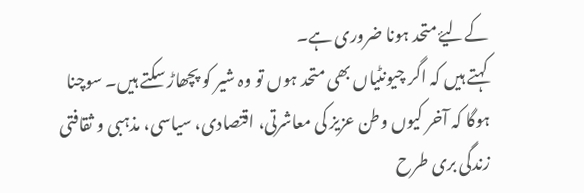کےلیۓ متحد ہونا ضروری ہے۔
کہتے ہیں کہ اگر چیونٹیاں بھی متحد ہوں تو وہ شیر کو پچھاڑ سکتے ہیں۔ سوچنا ہوگا کہ آخر کیوں وطن عزیز کی معاشرتی، اقتصادی، سیاسی، مذہبی و ثقافتی زندگی بری طرح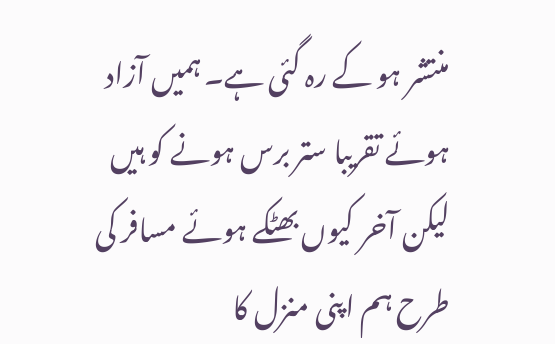منتشر ہو کے رہ گئی ہے۔ ہمیں آزاد ہوئے تقریبا ستر برس ہونے کو ہیں لیکن آخر کیوں بھٹکے ہوئے مسافر کی طرح ہم اپنی منزل کا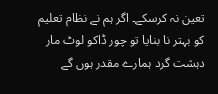تعین نہ کرسکے۔ اگر ہم نے نظام تعلیم کو بہتر نا بنایا تو چور ڈاکو لوٹ مار دہشت گرد ہمارے مقدر ہوں گے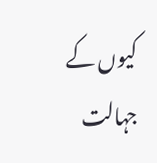کیوں کے جہالت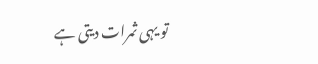تو یہی ثمرات دیتی ہے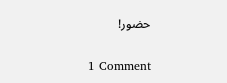حضور!

1 Comment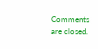Comments are closed.